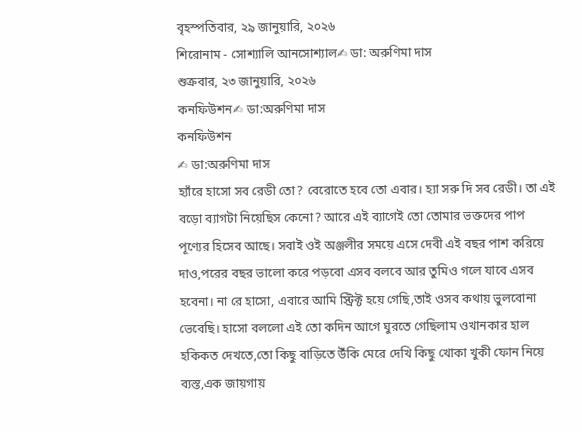বৃহস্পতিবার, ২৯ জানুয়ারি, ২০২৬
শিরোনাম - সোশ্যালি আনসোশ্যাল✍ ডা: অরুণিমা দাস
শুক্রবার, ২৩ জানুয়ারি, ২০২৬
কনফিউশন✍ ডা:অরুণিমা দাস
কনফিউশন
✍ ডা:অরুণিমা দাস
হ্যাঁরে হাসো সব রেডী তো? বেরোতে হবে তো এবার। হ্যা সরু দি সব রেডী। তা এই বড়ো ব্যাগটা নিয়েছিস কেনো? আরে এই ব্যাগেই তো তোমার ভক্তদের পাপ পূণ্যের হিসেব আছে। সবাই ওই অঞ্জলীর সময়ে এসে দেবী এই বছর পাশ করিয়ে দাও,পরের বছর ভালো করে পড়বো এসব বলবে আর তুমিও গলে যাবে এসব হবেনা। না রে হাসো, এবারে আমি স্ট্রিক্ট হয়ে গেছি,তাই ওসব কথায় ভুলবোনা ভেবেছি। হাসো বললো এই তো কদিন আগে ঘুরতে গেছিলাম ওখানকার হাল হকিকত দেখতে,তো কিছু বাড়িতে উঁকি মেরে দেখি কিছু খোকা খুকী ফোন নিয়ে ব্যস্ত,এক জায়গায়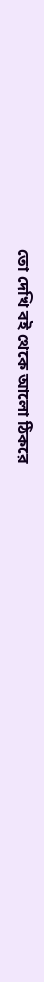তো দেখি বই থেকে আলো ঠিকরে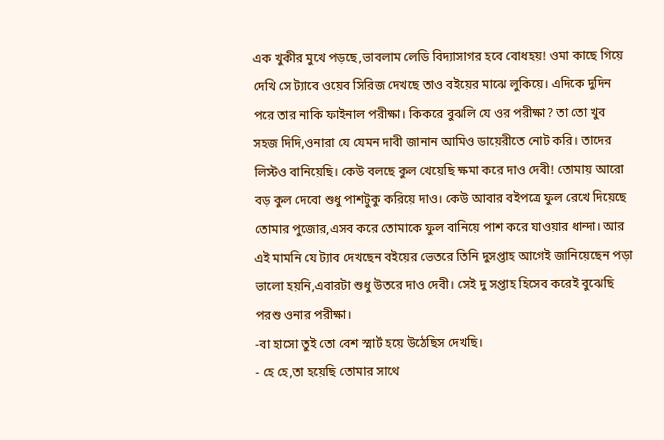এক খুকীর মুখে পড়ছে,ভাবলাম লেডি বিদ্যাসাগর হবে বোধহয়! ওমা কাছে গিয়ে দেখি সে ট্যাবে ওয়েব সিরিজ দেখছে তাও বইয়ের মাঝে লুকিয়ে। এদিকে দুদিন পরে তার নাকি ফাইনাল পরীক্ষা। কিকরে বুঝলি যে ওর পরীক্ষা? তা তো খুব সহজ দিদি,ওনারা যে যেমন দাবী জানান আমিও ডায়েরীতে নোট করি। তাদের লিস্টও বানিয়েছি। কেউ বলছে কুল খেয়েছি ক্ষমা করে দাও দেবী! তোমায় আরো বড় কুল দেবো শুধু পাশটুকু করিয়ে দাও। কেউ আবার বইপত্রে ফুল রেখে দিয়েছে তোমার পুজোর,এসব করে তোমাকে ফুল বানিয়ে পাশ করে যাওয়ার ধান্দা। আর এই মামনি যে ট্যাব দেখছেন বইয়ের ভেতরে তিনি দুসপ্তাহ আগেই জানিয়েছেন পড়া ভালো হয়নি,এবারটা শুধু উতরে দাও দেবী। সেই দু সপ্তাহ হিসেব করেই বুঝেছি পরশু ওনার পরীক্ষা।
-বা হাসো তুই তো বেশ স্মার্ট হয়ে উঠেছিস দেখছি।
- হে হে,তা হয়েছি তোমার সাথে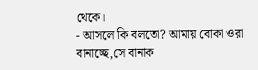থেকে।
- আসলে কি বলতো? আমায় বোকা ওরা বানাচ্ছে,সে বানাক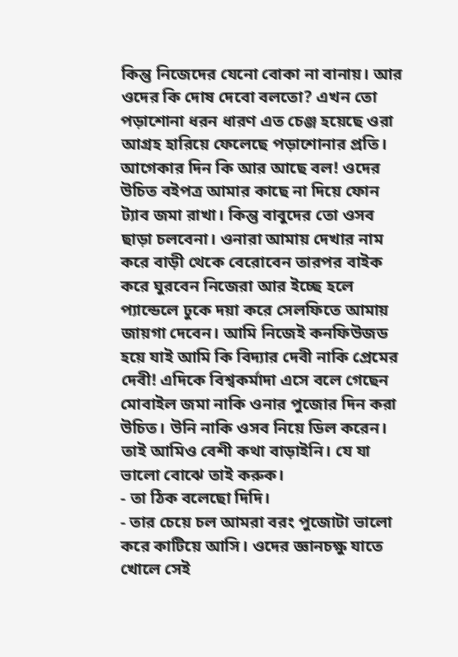কিন্তু নিজেদের যেনো বোকা না বানায়। আর ওদের কি দোষ দেবো বলতো? এখন তো পড়াশোনা ধরন ধারণ এত চেঞ্জ হয়েছে ওরা আগ্রহ হারিয়ে ফেলেছে পড়াশোনার প্রতি। আগেকার দিন কি আর আছে বল! ওদের উচিত বইপত্র আমার কাছে না দিয়ে ফোন ট্যাব জমা রাখা। কিন্তু বাবুদের তো ওসব ছাড়া চলবেনা। ওনারা আমায় দেখার নাম করে বাড়ী থেকে বেরোবেন তারপর বাইক করে ঘুরবেন নিজেরা আর ইচ্ছে হলে প্যান্ডেলে ঢুকে দয়া করে সেলফিতে আমায় জায়গা দেবেন। আমি নিজেই কনফিউজড হয়ে যাই আমি কি বিদ্যার দেবী নাকি প্রেমের দেবী! এদিকে বিশ্বকর্মাদা এসে বলে গেছেন মোবাইল জমা নাকি ওনার পুজোর দিন করা উচিত। উনি নাকি ওসব নিয়ে ডিল করেন। তাই আমিও বেশী কথা বাড়াইনি। যে যা ভালো বোঝে তাই করুক।
- তা ঠিক বলেছো দিদি।
- তার চেয়ে চল আমরা বরং পুজোটা ভালো করে কাটিয়ে আসি। ওদের জ্ঞানচক্ষু যাতে খোলে সেই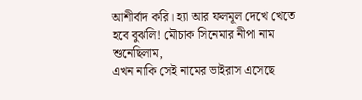আশীর্বাদ করি। হ্যা আর ফলমূল দেখে খেতে হবে বুঝলি! মৌচাক সিনেমার নীপা নাম শুনেছিলাম,
এখন নাকি সেই নামের ভাইরাস এসেছে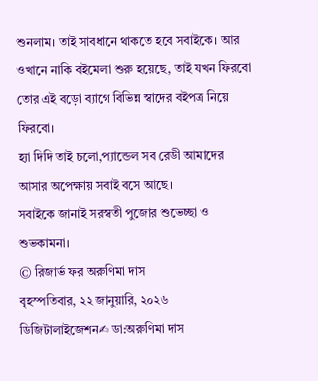শুনলাম। তাই সাবধানে থাকতে হবে সবাইকে। আর ওখানে নাকি বইমেলা শুরু হয়েছে, তাই যখন ফিরবো তোর এই বড়ো ব্যাগে বিভিন্ন স্বাদের বইপত্র নিয়ে ফিরবো।
হ্যা দিদি তাই চলো,প্যান্ডেল সব রেডী আমাদের আসার অপেক্ষায় সবাই বসে আছে।
সবাইকে জানাই সরস্বতী পুজোর শুভেচ্ছা ও শুভকামনা।
© রিজার্ভ ফর অরুণিমা দাস
বৃহস্পতিবার, ২২ জানুয়ারি, ২০২৬
ডিজিটালাইজেশন✍ ডা:অরুণিমা দাস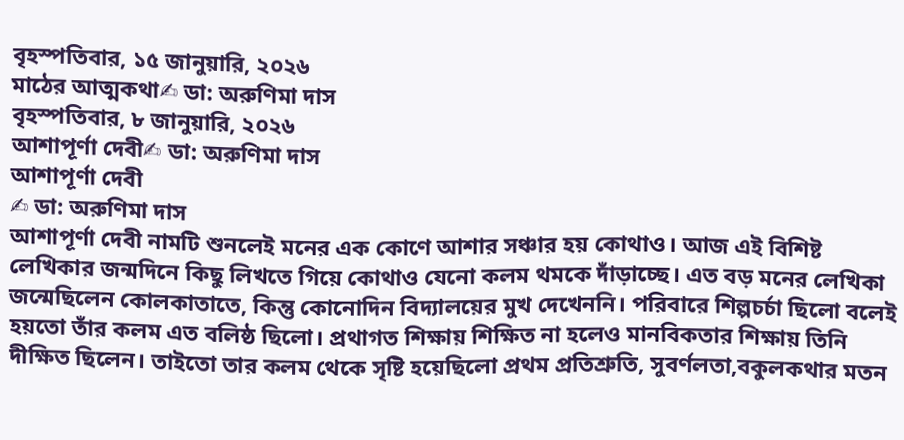বৃহস্পতিবার, ১৫ জানুয়ারি, ২০২৬
মাঠের আত্মকথা✍ ডা: অরুণিমা দাস
বৃহস্পতিবার, ৮ জানুয়ারি, ২০২৬
আশাপূর্ণা দেবী✍ ডা: অরুণিমা দাস
আশাপূর্ণা দেবী
✍ ডা: অরুণিমা দাস
আশাপূর্ণা দেবী নামটি শুনলেই মনের এক কোণে আশার সঞ্চার হয় কোথাও। আজ এই বিশিষ্ট লেখিকার জন্মদিনে কিছু লিখতে গিয়ে কোথাও যেনো কলম থমকে দাঁড়াচ্ছে। এত বড় মনের লেখিকা জন্মেছিলেন কোলকাতাতে, কিন্তু কোনোদিন বিদ্যালয়ের মুখ দেখেননি। পরিবারে শিল্পচর্চা ছিলো বলেই হয়তো তাঁর কলম এত বলিষ্ঠ ছিলো। প্রথাগত শিক্ষায় শিক্ষিত না হলেও মানবিকতার শিক্ষায় তিনি দীক্ষিত ছিলেন। তাইতো তার কলম থেকে সৃষ্টি হয়েছিলো প্রথম প্রতিশ্রুতি, সুবর্ণলতা,বকুলকথার মতন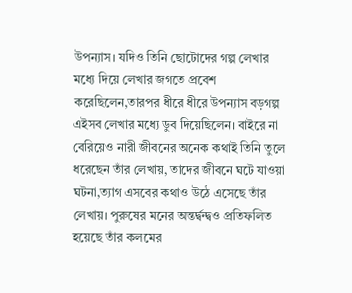উপন্যাস। যদিও তিনি ছোটোদের গল্প লেখার মধ্যে দিয়ে লেখার জগতে প্রবেশ করেছিলেন,তারপর ধীরে ধীরে উপন্যাস বড়গল্প এইসব লেখার মধ্যে ডুব দিয়েছিলেন। বাইরে না বেরিয়েও নারী জীবনের অনেক কথাই তিনি তুলে ধরেছেন তাঁর লেখায়, তাদের জীবনে ঘটে যাওয়া ঘটনা,ত্যাগ এসবের কথাও উঠে এসেছে তাঁর লেখায়। পুরুষের মনের অন্তর্দ্বন্দ্বও প্রতিফলিত হয়েছে তাঁর কলমের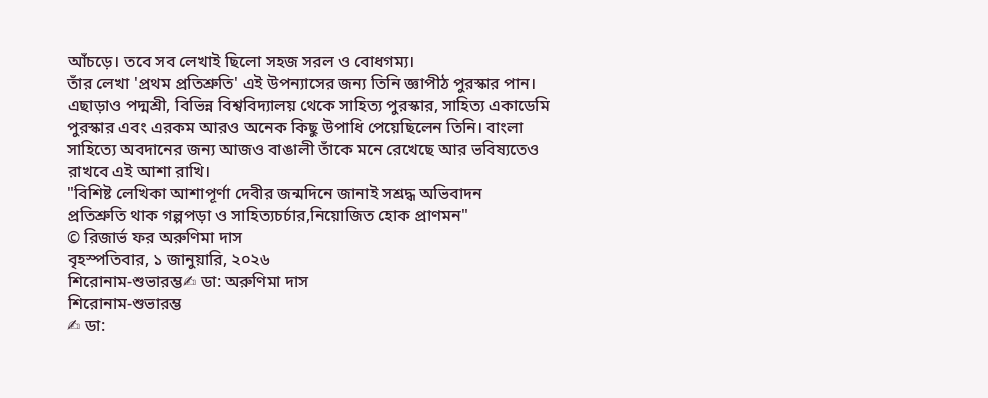আঁচড়ে। তবে সব লেখাই ছিলো সহজ সরল ও বোধগম্য।
তাঁর লেখা 'প্রথম প্রতিশ্রুতি' এই উপন্যাসের জন্য তিনি জ্ঞাপীঠ পুরস্কার পান। এছাড়াও পদ্মশ্রী, বিভিন্ন বিশ্ববিদ্যালয় থেকে সাহিত্য পুরস্কার, সাহিত্য একাডেমি পুরস্কার এবং এরকম আরও অনেক কিছু উপাধি পেয়েছিলেন তিনি। বাংলা সাহিত্যে অবদানের জন্য আজও বাঙালী তাঁকে মনে রেখেছে আর ভবিষ্যতেও রাখবে এই আশা রাখি।
"বিশিষ্ট লেখিকা আশাপূর্ণা দেবীর জন্মদিনে জানাই সশ্রদ্ধ অভিবাদন
প্রতিশ্রুতি থাক গল্পপড়া ও সাহিত্যচর্চার,নিয়োজিত হোক প্রাণমন"
© রিজার্ভ ফর অরুণিমা দাস
বৃহস্পতিবার, ১ জানুয়ারি, ২০২৬
শিরোনাম-শুভারম্ভ✍ ডা: অরুণিমা দাস
শিরোনাম-শুভারম্ভ
✍ ডা: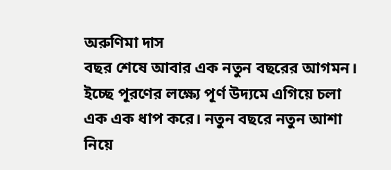অরুণিমা দাস
বছর শেষে আবার এক নতুন বছরের আগমন। ইচ্ছে পূরণের লক্ষ্যে পূর্ণ উদ্যমে এগিয়ে চলা এক এক ধাপ করে। নতুন বছরে নতুন আশা নিয়ে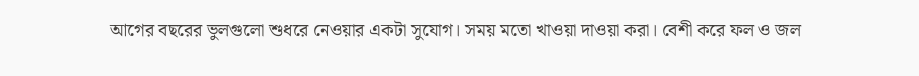আগের বছরের ভুলগুলো শুধরে নেওয়ার একটা সুযোগ। সময় মতো খাওয়া দাওয়া করা। বেশী করে ফল ও জল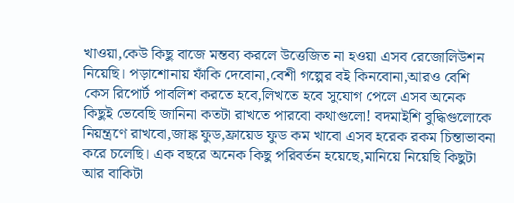খাওয়া,কেউ কিছু বাজে মন্তব্য করলে উত্তেজিত না হওয়া এসব রেজোলিউশন নিয়েছি। পড়াশোনায় ফাঁকি দেবোনা,বেশী গল্পের বই কিনবোনা,আরও বেশি কেস রিপোর্ট পাবলিশ করতে হবে,লিখতে হবে সুযোগ পেলে এসব অনেক কিছুই ভেবেছি জানিনা কতটা রাখতে পারবো কথাগুলো! বদমাইশি বুদ্ধিগুলোকে নিয়ন্ত্রণে রাখবো,জাঙ্ক ফুড,ফ্রায়েড ফুড কম খাবো এসব হরেক রকম চিন্তাভাবনা করে চলেছি। এক বছরে অনেক কিছু পরিবর্তন হয়েছে,মানিয়ে নিয়েছি কিছুটা আর বাকিটা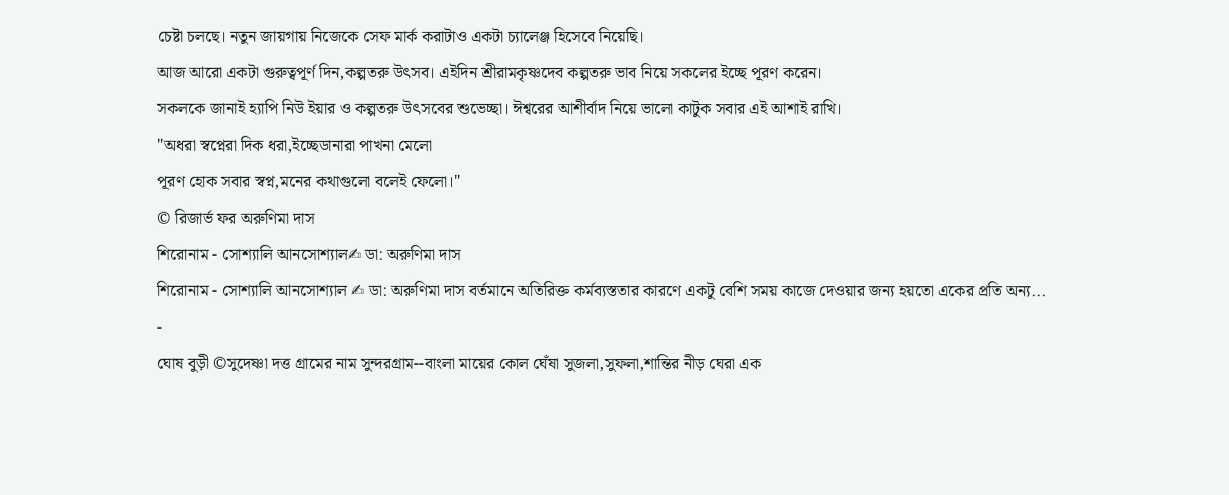চেষ্টা চলছে। নতুন জায়গায় নিজেকে সেফ মার্ক করাটাও একটা চ্যালেঞ্জ হিসেবে নিয়েছি।
আজ আরো একটা গুরুত্বপূর্ণ দিন,কল্পতরু উৎসব। এইদিন শ্রীরামকৃষ্ণদেব কল্পতরু ভাব নিয়ে সকলের ইচ্ছে পূরণ করেন।
সকলকে জানাই হ্যাপি নিউ ইয়ার ও কল্পতরু উৎসবের শুভেচ্ছা। ঈশ্বরের আশীর্বাদ নিয়ে ভালো কাটুক সবার এই আশাই রাখি।
"অধরা স্বপ্নেরা দিক ধরা,ইচ্ছেডানারা পাখনা মেলো
পূরণ হোক সবার স্বপ্ন,মনের কথাগুলো বলেই ফেলো।"
© রিজার্ভ ফর অরুণিমা দাস
শিরোনাম - সোশ্যালি আনসোশ্যাল✍ ডা: অরুণিমা দাস
শিরোনাম - সোশ্যালি আনসোশ্যাল ✍ ডা: অরুণিমা দাস বর্তমানে অতিরিক্ত কর্মব্যস্ততার কারণে একটু বেশি সময় কাজে দেওয়ার জন্য হয়তো একের প্রতি অন্য...
-
ঘোষ বুড়ী ©সুদেষ্ণা দত্ত গ্রামের নাম সুন্দরগ্রাম--বাংলা মায়ের কোল ঘেঁষা সুজলা,সুফলা,শান্তির নীড় ঘেরা এক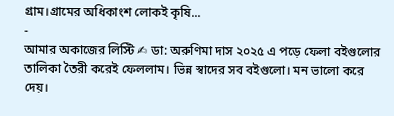গ্রাম।গ্রামের অধিকাংশ লোকই কৃষি...
-
আমার অকাজের লিস্টি ✍ ডা: অরুণিমা দাস ২০২৫ এ পড়ে ফেলা বইগুলোর তালিকা তৈরী করেই ফেললাম। ভিন্ন স্বাদের সব বইগুলো। মন ভালো করে দেয়।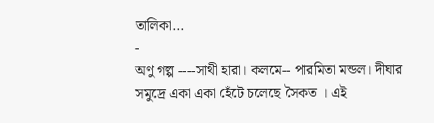তালিকা...
-
অণু গল্প ----সাথী হারা। কলমে-- পারমিতা মন্ডল। দীঘার সমুদ্রে একা একা হেঁটে চলেছে সৈকত । এই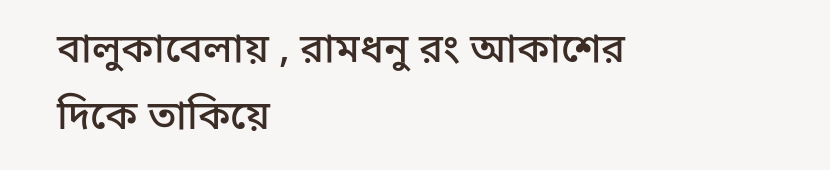বালুকাবেলায় , রামধনু রং আকাশের দিকে তাকিয়ে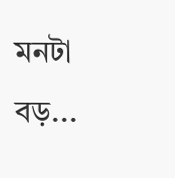মনটা বড়...